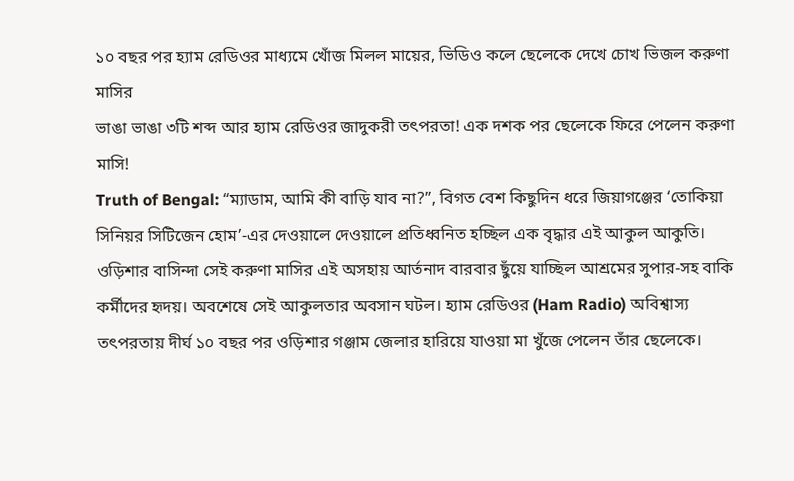১০ বছর পর হ্যাম রেডিওর মাধ্যমে খোঁজ মিলল মায়ের, ভিডিও কলে ছেলেকে দেখে চোখ ভিজল করুণা মাসির
ভাঙা ভাঙা ৩টি শব্দ আর হ্যাম রেডিওর জাদুকরী তৎপরতা! এক দশক পর ছেলেকে ফিরে পেলেন করুণা মাসি!
Truth of Bengal: “ম্যাডাম, আমি কী বাড়ি যাব না?”, বিগত বেশ কিছুদিন ধরে জিয়াগঞ্জের ‘তোকিয়া সিনিয়র সিটিজেন হোম’-এর দেওয়ালে দেওয়ালে প্রতিধ্বনিত হচ্ছিল এক বৃদ্ধার এই আকুল আকুতি। ওড়িশার বাসিন্দা সেই করুণা মাসির এই অসহায় আর্তনাদ বারবার ছুঁয়ে যাচ্ছিল আশ্রমের সুপার-সহ বাকি কর্মীদের হৃদয়। অবশেষে সেই আকুলতার অবসান ঘটল। হ্যাম রেডিওর (Ham Radio) অবিশ্বাস্য তৎপরতায় দীর্ঘ ১০ বছর পর ওড়িশার গঞ্জাম জেলার হারিয়ে যাওয়া মা খুঁজে পেলেন তাঁর ছেলেকে।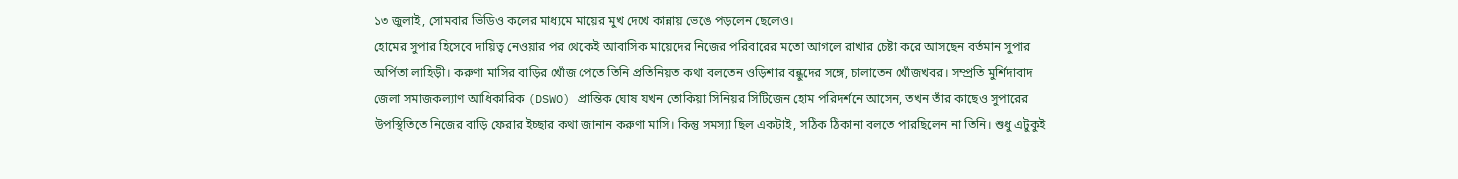১৩ জুলাই, সোমবার ভিডিও কলের মাধ্যমে মায়ের মুখ দেখে কান্নায় ভেঙে পড়লেন ছেলেও।
হোমের সুপার হিসেবে দায়িত্ব নেওয়ার পর থেকেই আবাসিক মায়েদের নিজের পরিবারের মতো আগলে রাখার চেষ্টা করে আসছেন বর্তমান সুপার অর্পিতা লাহিড়ী। করুণা মাসির বাড়ির খোঁজ পেতে তিনি প্রতিনিয়ত কথা বলতেন ওড়িশার বন্ধুদের সঙ্গে, চালাতেন খোঁজখবর। সম্প্রতি মুর্শিদাবাদ জেলা সমাজকল্যাণ আধিকারিক (DSWO) প্রান্তিক ঘোষ যখন তোকিয়া সিনিয়র সিটিজেন হোম পরিদর্শনে আসেন, তখন তাঁর কাছেও সুপারের উপস্থিতিতে নিজের বাড়ি ফেরার ইচ্ছার কথা জানান করুণা মাসি। কিন্তু সমস্যা ছিল একটাই, সঠিক ঠিকানা বলতে পারছিলেন না তিনি। শুধু এটুকুই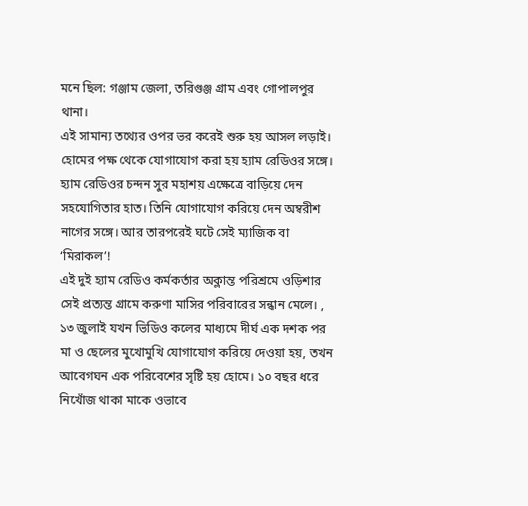মনে ছিল: গঞ্জাম জেলা, তরিগুঞ্জ গ্রাম এবং গোপালপুর থানা।
এই সামান্য তথ্যের ওপর ভর করেই শুরু হয় আসল লড়াই। হোমের পক্ষ থেকে যোগাযোগ করা হয় হ্যাম রেডিওর সঙ্গে। হ্যাম রেডিওর চন্দন সুর মহাশয় এক্ষেত্রে বাড়িয়ে দেন সহযোগিতার হাত। তিনি যোগাযোগ করিয়ে দেন অম্বরীশ নাগের সঙ্গে। আর তারপরেই ঘটে সেই ম্যাজিক বা ‘মিরাকল’!
এই দুই হ্যাম রেডিও কর্মকর্তার অক্লান্ত পরিশ্রমে ওড়িশার সেই প্রত্যন্ত গ্রামে করুণা মাসির পরিবারের সন্ধান মেলে। , ১৩ জুলাই যখন ভিডিও কলের মাধ্যমে দীর্ঘ এক দশক পর মা ও ছেলের মুখোমুখি যোগাযোগ করিয়ে দেওয়া হয়, তখন আবেগঘন এক পরিবেশের সৃষ্টি হয় হোমে। ১০ বছর ধরে নিখোঁজ থাকা মাকে ওভাবে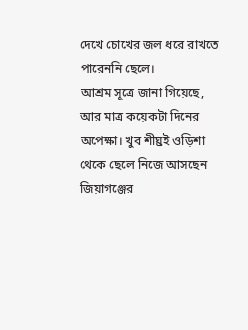দেখে চোখের জল ধরে রাখতে পারেননি ছেলে।
আশ্রম সূত্রে জানা গিয়েছে, আর মাত্র কয়েকটা দিনের অপেক্ষা। খুব শীঘ্রই ওড়িশা থেকে ছেলে নিজে আসছেন জিয়াগঞ্জের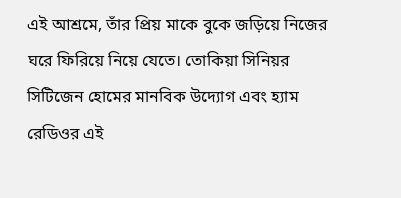এই আশ্রমে, তাঁর প্রিয় মাকে বুকে জড়িয়ে নিজের ঘরে ফিরিয়ে নিয়ে যেতে। তোকিয়া সিনিয়র সিটিজেন হোমের মানবিক উদ্যোগ এবং হ্যাম রেডিওর এই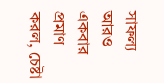সাফল্য আরও একবার প্রমাণ করল, চেষ্টা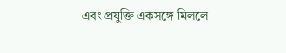এবং প্রযুক্তি একসঙ্গে মিললে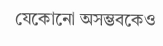যেকোনো অসম্ভবকেও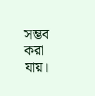সম্ভব করা যায়।